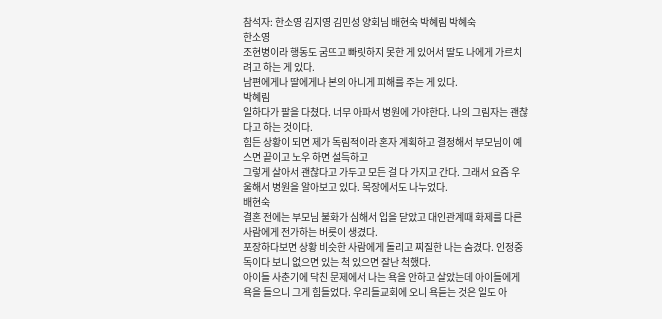참석자: 한소영 김지영 김민성 양회님 배현숙 박혜림 박혜숙
한소영
조현병이라 행동도 굼뜨고 빠릿하지 못한 게 있어서 딸도 나에게 가르치려고 하는 게 있다.
남편에게나 딸에게나 본의 아니게 피해를 주는 게 있다.
박혜림
일하다가 팔을 다쳤다. 너무 아파서 병원에 가야한다. 나의 그림자는 괜찮다고 하는 것이다.
힘든 상황이 되면 제가 독림적이라 혼자 계획하고 결정해서 부모님이 예스면 끝이고 노우 하면 설득하고
그렇게 살아서 괜찮다고 가두고 모든 걸 다 가지고 간다. 그래서 요즘 우울해서 병원을 알아보고 있다. 목장에서도 나누었다.
배현숙
결혼 전에는 부모님 불화가 심해서 입을 닫았고 대인관계때 화제를 다른 사람에게 전가하는 버릇이 생겼다.
포장하다보면 상황 비슷한 사람에게 돌리고 찌질한 나는 숨겼다. 인정중독이다 보니 없으면 있는 척 있으면 잘난 척했다.
아이들 사춘기에 닥친 문제에서 나는 욕을 안하고 살았는데 아이들에게 욕을 들으니 그게 힘들었다. 우리들교회에 오니 욕듣는 것은 일도 아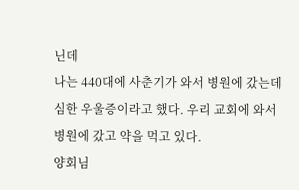닌데
나는 440대에 사춘기가 와서 병원에 갔는데 심한 우울증이라고 했다. 우리 교회에 와서 병원에 갔고 약을 먹고 있다.
양회님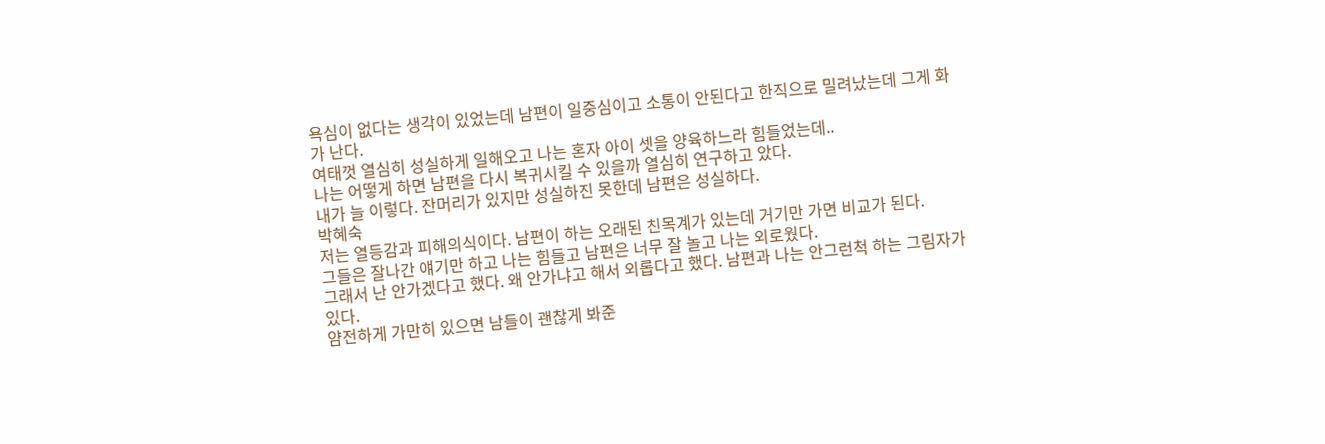욕심이 없다는 생각이 있었는데 남편이 일중심이고 소통이 안된다고 한직으로 밀려났는데 그게 화가 난다.
여태껏 열심히 성실하게 일해오고 나는 혼자 아이 셋을 양육하느라 힘들었는데..
나는 어떻게 하면 남편을 다시 복귀시킬 수 있을까 열심히 연구하고 았다.
내가 늘 이렇다. 잔머리가 있지만 성실하진 못한데 남편은 성실하다.
박혜숙
저는 열등감과 피해의식이다. 남편이 하는 오래된 친목계가 있는데 거기만 가면 비교가 된다.
그들은 잘나간 얘기만 하고 나는 힘들고 남편은 너무 잘 놀고 나는 외로웠다.
그래서 난 안가겠다고 했다. 왜 안가냐고 해서 외롭다고 했다. 남편과 나는 안그런척 하는 그림자가 있다.
얌전하게 가만히 있으면 남들이 괜찮게 봐준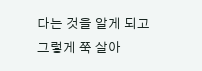다는 것을 알게 되고 그렇게 쭉 살아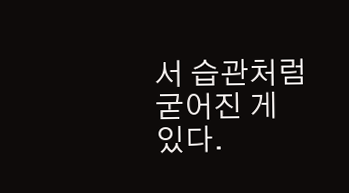서 습관처럼 굳어진 게 있다.